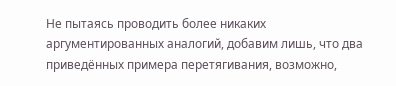Не пытаясь проводить более никаких аргументированных аналогий, добавим лишь, что два приведённых примера перетягивания, возможно,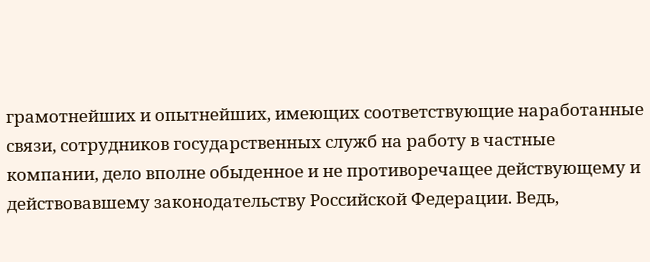грамотнейших и опытнейших, имеющих соответствующие наработанные связи, сотрудников государственных служб на работу в частные компании, дело вполне обыденное и не противоречащее действующему и действовавшему законодательству Российской Федерации. Ведь,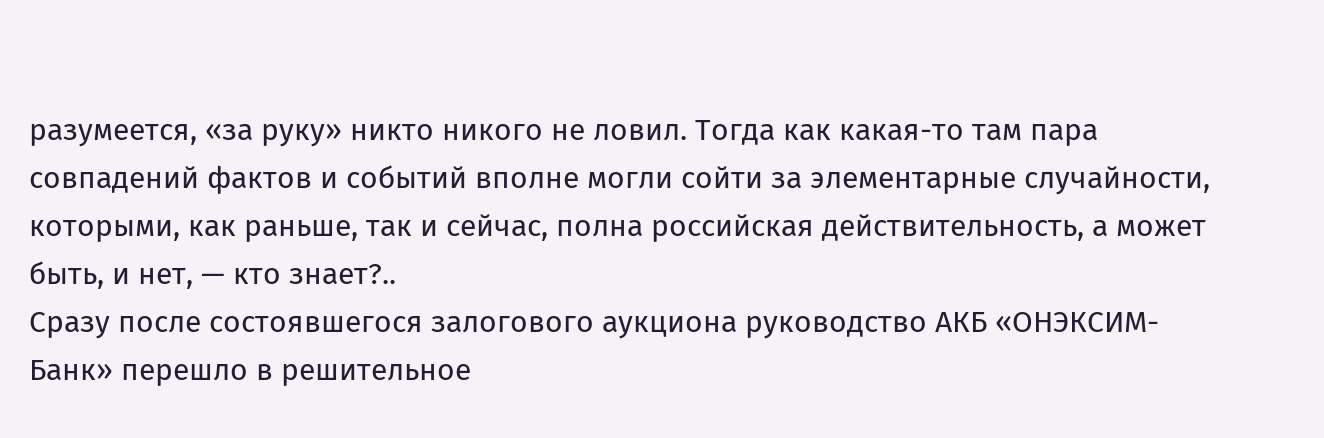разумеется, «за руку» никто никого не ловил. Тогда как какая-то там пара совпадений фактов и событий вполне могли сойти за элементарные случайности, которыми, как раньше, так и сейчас, полна российская действительность, а может быть, и нет, — кто знает?..
Сразу после состоявшегося залогового аукциона руководство АКБ «ОНЭКСИМ-Банк» перешло в решительное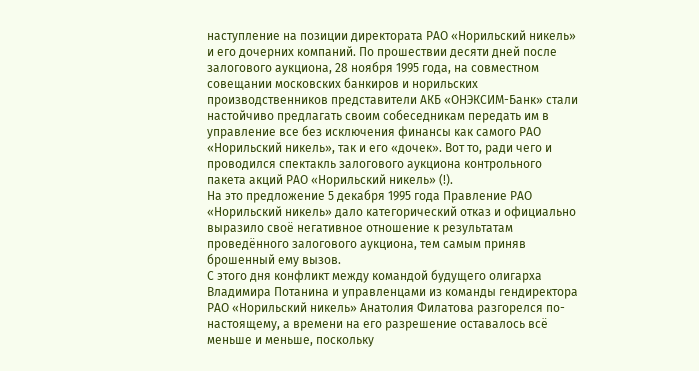наступление на позиции директората РАО «Норильский никель» и его дочерних компаний. По прошествии десяти дней после залогового аукциона, 28 ноября 1995 года, на совместном совещании московских банкиров и норильских производственников представители АКБ «ОНЭКСИМ-Банк» стали настойчиво предлагать своим собеседникам передать им в управление все без исключения финансы как самого РАО «Норильский никель», так и его «дочек». Вот то, ради чего и проводился спектакль залогового аукциона контрольного пакета акций РАО «Норильский никель» (!).
На это предложение 5 декабря 1995 года Правление РАО «Норильский никель» дало категорический отказ и официально выразило своё негативное отношение к результатам проведённого залогового аукциона, тем самым приняв брошенный ему вызов.
С этого дня конфликт между командой будущего олигарха Владимира Потанина и управленцами из команды гендиректора РАО «Норильский никель» Анатолия Филатова разгорелся по-настоящему, а времени на его разрешение оставалось всё меньше и меньше, поскольку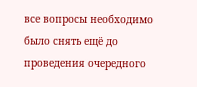все вопросы необходимо было снять ещё до проведения очередного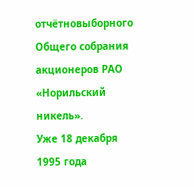отчётновыборного Общего собрания акционеров РАО «Норильский никель».
Уже 18 декабря 1995 года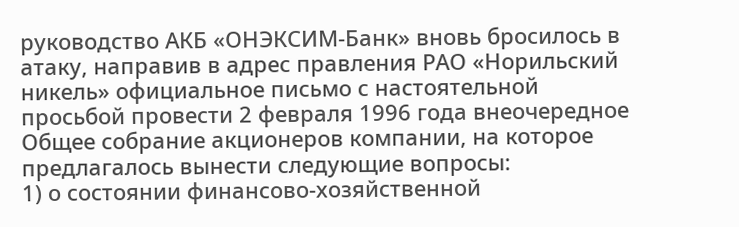руководство АКБ «ОНЭКСИМ-Банк» вновь бросилось в атаку, направив в адрес правления РАО «Норильский никель» официальное письмо с настоятельной просьбой провести 2 февраля 1996 года внеочередное Общее собрание акционеров компании, на которое предлагалось вынести следующие вопросы:
1) о состоянии финансово-хозяйственной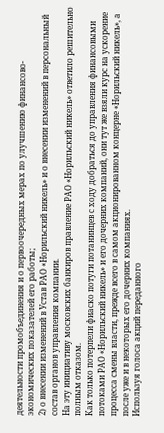деятельности промобъединения и о первоочередных мерах по улучшению финансово-экономических показателей его работы;
2) о внесении изменений в Устав РАО «Норильский никель» и о внесении изменений в персональный состав органов управления компании.
На эту инициативу московских банкиров правление РАО «Норильский никель» ответило решительно полным отказом.
Как только потерпели фиаско потуги потанинцев с ходу добраться до управления финансовыми потоками РАО «Норильский никель» и его дочерних компаний, они тут же взяли курс на ускорение процесса смены власти, прежде всего в самом акционированном концерне «Норильский никель», а после уже и в некоторых его дочерних компаниях.
Используя голоса акций переданного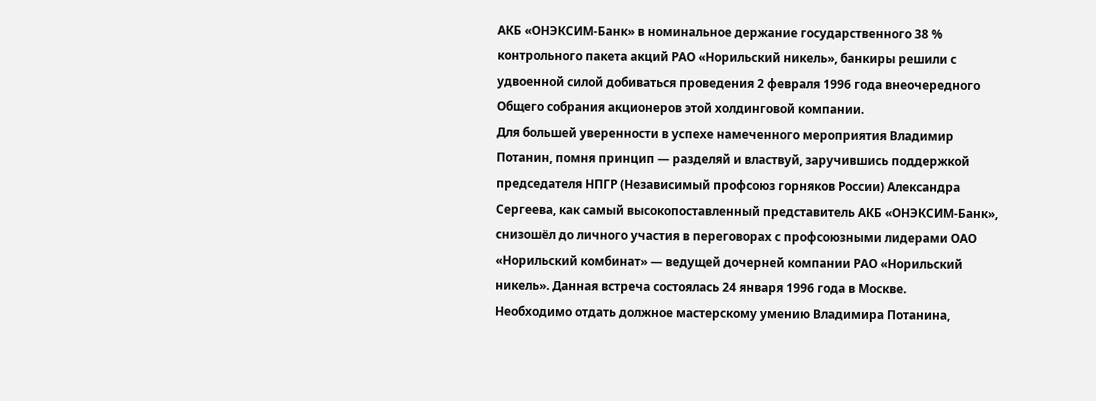АКБ «ОНЭКСИМ-Банк» в номинальное держание государственного 38 % контрольного пакета акций РАО «Норильский никель», банкиры решили с удвоенной силой добиваться проведения 2 февраля 1996 года внеочередного Общего собрания акционеров этой холдинговой компании.
Для большей уверенности в успехе намеченного мероприятия Владимир Потанин, помня принцип — разделяй и властвуй, заручившись поддержкой председателя НПГР (Независимый профсоюз горняков России) Александра Сергеева, как самый высокопоставленный представитель АКБ «ОНЭКСИМ-Банк», снизошёл до личного участия в переговорах с профсоюзными лидерами ОАО «Норильский комбинат» — ведущей дочерней компании РАО «Норильский никель». Данная встреча состоялась 24 января 1996 года в Москве.
Необходимо отдать должное мастерскому умению Владимира Потанина,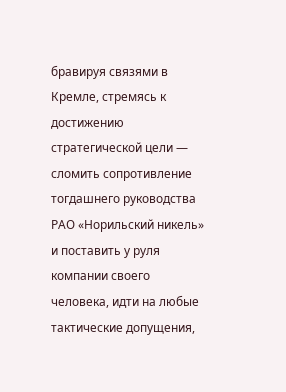бравируя связями в Кремле, стремясь к достижению стратегической цели — сломить сопротивление тогдашнего руководства РАО «Норильский никель» и поставить у руля компании своего человека, идти на любые тактические допущения,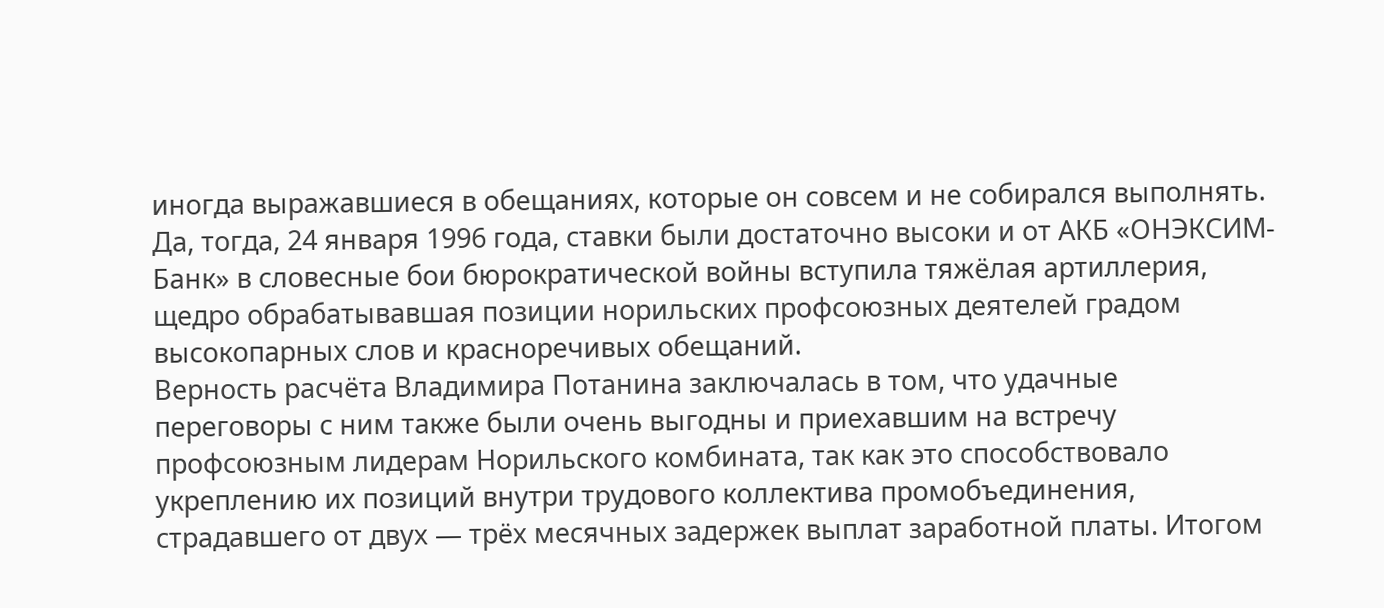иногда выражавшиеся в обещаниях, которые он совсем и не собирался выполнять. Да, тогда, 24 января 1996 года, ставки были достаточно высоки и от АКБ «ОНЭКСИМ-Банк» в словесные бои бюрократической войны вступила тяжёлая артиллерия, щедро обрабатывавшая позиции норильских профсоюзных деятелей градом высокопарных слов и красноречивых обещаний.
Верность расчёта Владимира Потанина заключалась в том, что удачные переговоры с ним также были очень выгодны и приехавшим на встречу профсоюзным лидерам Норильского комбината, так как это способствовало укреплению их позиций внутри трудового коллектива промобъединения, страдавшего от двух — трёх месячных задержек выплат заработной платы. Итогом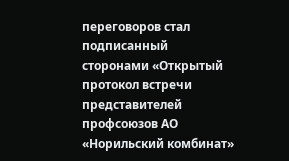переговоров стал подписанный сторонами «Открытый протокол встречи представителей профсоюзов АО «Норильский комбинат»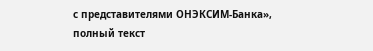с представителями ОНЭКСИМ-Банка», полный текст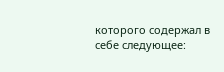которого содержал в себе следующее: